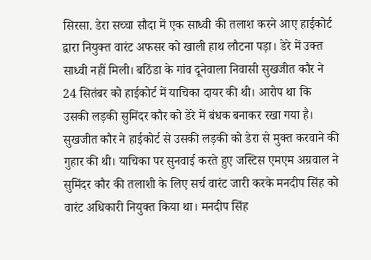सिरसा. डेरा सच्चा सौदा में एक साध्वी की तलाश करने आए हाईकोर्ट द्वारा नियुक्त वारंट अफसर को खाली हाथ लौटना पड़ा। डेरे में उक्त साध्वी नहीं मिली। बठिंडा के गांव दूनेवाला निवासी सुखजीत कौर ने 24 सितंबर को हाईकोर्ट में याचिका दायर की थी। आरोप था कि उसकी लड़की सुमिंदर कौर को डेरे में बंधक बनाकर रखा गया है।
सुखजीत कौर ने हाईकोर्ट से उसकी लड़की को डेरा से मुक्त करवाने की गुहार की थी। याचिका पर सुनवाई करते हुए जस्टिस एमएम अग्रवाल ने सुमिंदर कौर की तलाशी के लिए सर्च वारंट जारी करके मनदीप सिंह को वारंट अधिकारी नियुक्त किया था। मनदीप सिंह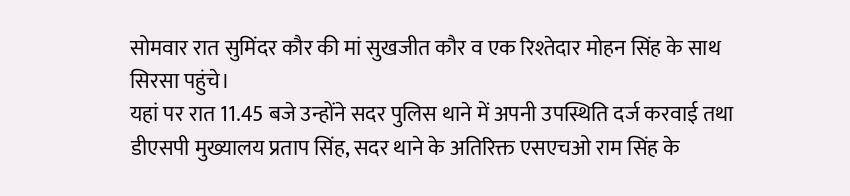सोमवार रात सुमिंदर कौर की मां सुखजीत कौर व एक रिश्तेदार मोहन सिंह के साथ सिरसा पहुंचे।
यहां पर रात 11.45 बजे उन्होंने सदर पुलिस थाने में अपनी उपस्थिति दर्ज करवाई तथा डीएसपी मुख्यालय प्रताप सिंह, सदर थाने के अतिरिक्त एसएचओ राम सिंह के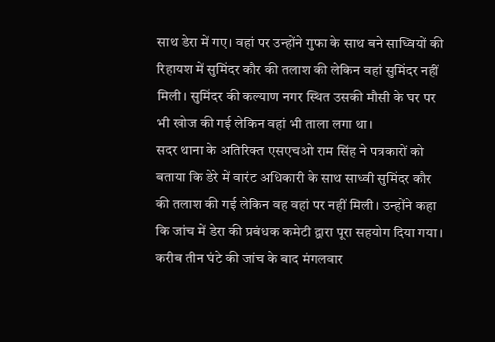साथ डेरा में गए। वहां पर उन्होंने गुफा के साथ बने साध्वियों की रिहायश में सुमिंदर कौर की तलाश की लेकिन वहां सुमिंदर नहीं मिली। सुमिंदर की कल्याण नगर स्थित उसकी मौसी के घर पर भी खोज की गई लेकिन वहां भी ताला लगा था।
सदर थाना के अतिरिक्त एसएचओ राम सिंह ने पत्रकारों को बताया कि डेरे में वारंट अधिकारी के साथ साध्वी सुमिंदर कौर की तलाश की गई लेकिन वह वहां पर नहीं मिली। उन्होंने कहा कि जांच में डेरा की प्रबंधक कमेटी द्वारा पूरा सहयोग दिया गया। करीब तीन घंटे की जांच के बाद मंगलवार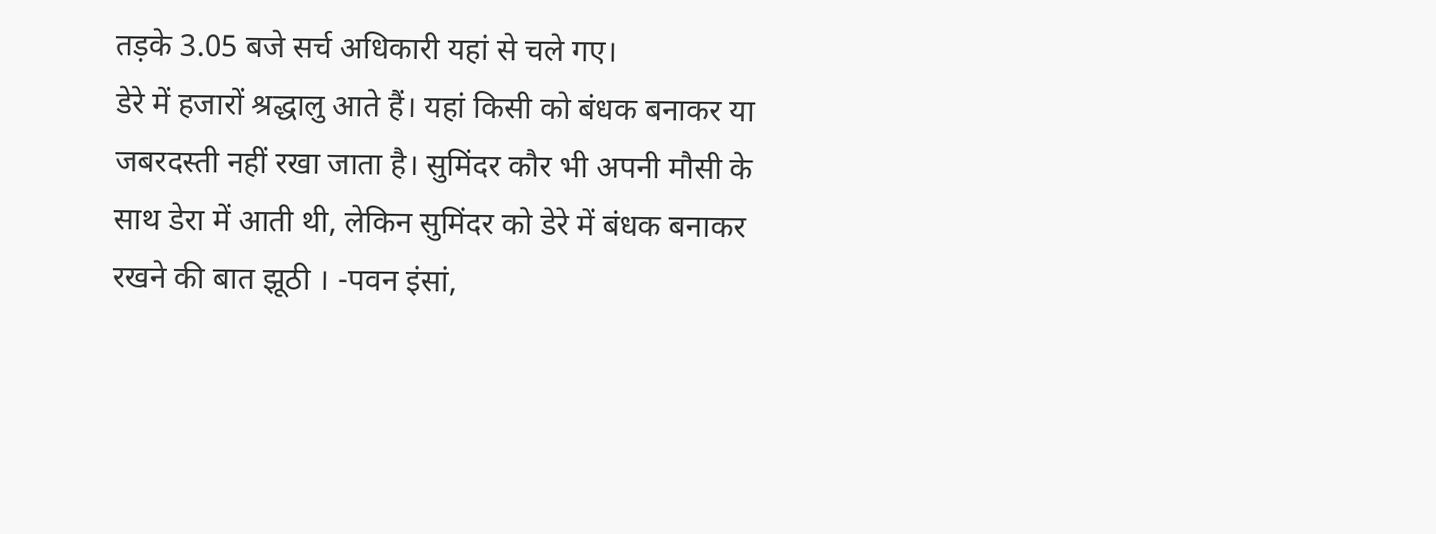तड़के 3.05 बजे सर्च अधिकारी यहां से चले गए।
डेरे में हजारों श्रद्धालु आते हैं। यहां किसी को बंधक बनाकर या जबरदस्ती नहीं रखा जाता है। सुमिंदर कौर भी अपनी मौसी के साथ डेरा में आती थी, लेकिन सुमिंदर को डेरे में बंधक बनाकर रखने की बात झूठी । -पवन इंसां,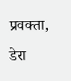प्रवक्ता, डेरा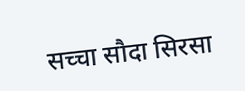सच्चा सौदा सिरसा